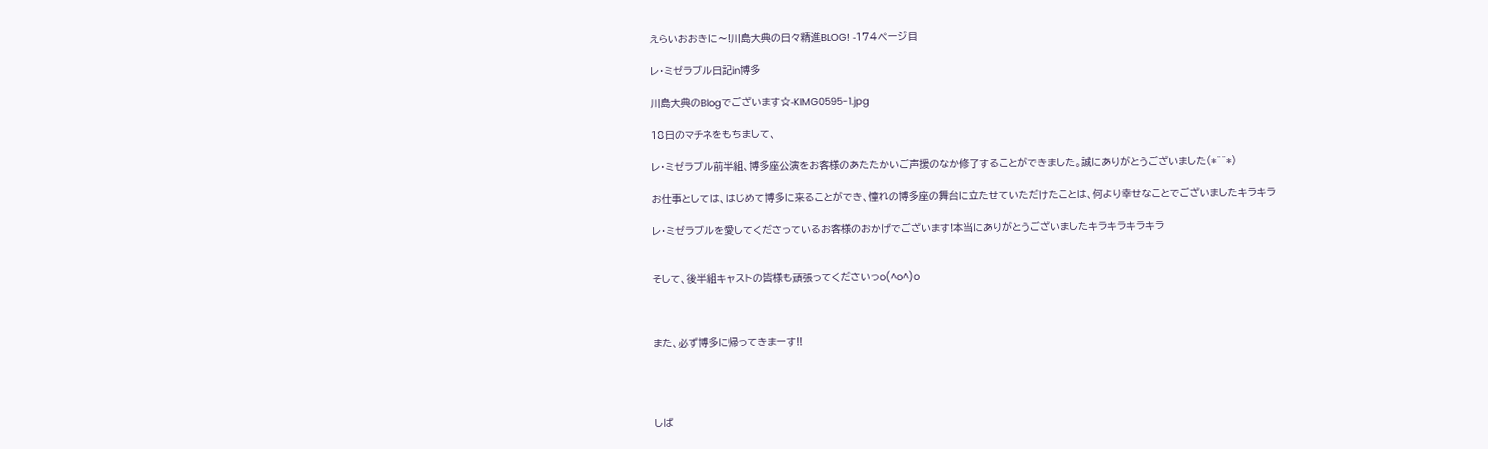えらいおおきに〜!川島大典の日々精進BLOG! -174ページ目

レ・ミゼラブル日記in博多

川島大典のBlogでございます☆-KIMG0595-1.jpg

18日のマチネをもちまして、

レ・ミゼラブル前半組、博多座公演をお客様のあたたかいご声援のなか修了することができました。誠にありがとうございました(*^^*)

お仕事としては、はじめて博多に来ることができ、憧れの博多座の舞台に立たせていただけたことは、何より幸せなことでございましたキラキラ

レ・ミゼラブルを愛してくださっているお客様のおかげでございます!本当にありがとうございましたキラキラキラキラ


そして、後半組キャストの皆様も頑張ってくださいっo(^o^)o



また、必ず博多に帰ってきまーす!!




しば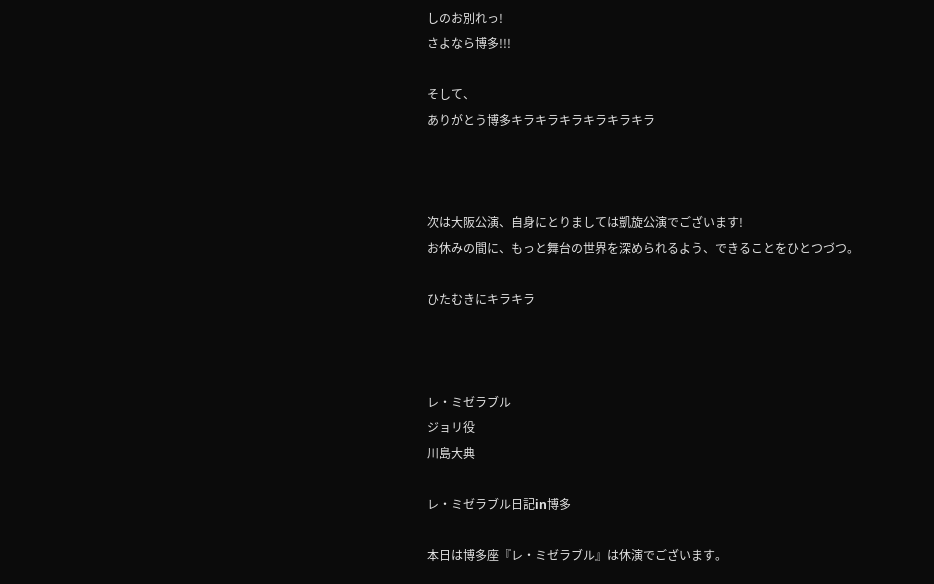しのお別れっ!
さよなら博多!!!

そして、
ありがとう博多キラキラキラキラキラキラ



次は大阪公演、自身にとりましては凱旋公演でございます!
お休みの間に、もっと舞台の世界を深められるよう、できることをひとつづつ。

ひたむきにキラキラ



レ・ミゼラブル
ジョリ役
川島大典

レ・ミゼラブル日記in博多

本日は博多座『レ・ミゼラブル』は休演でございます。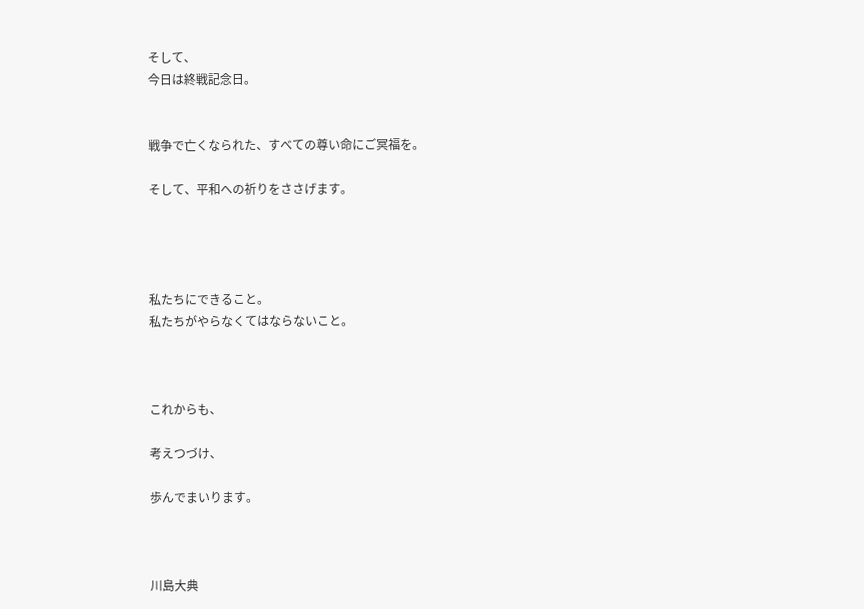そして、
今日は終戦記念日。


戦争で亡くなられた、すべての尊い命にご冥福を。

そして、平和への祈りをささげます。




私たちにできること。
私たちがやらなくてはならないこと。



これからも、

考えつづけ、

歩んでまいります。



川島大典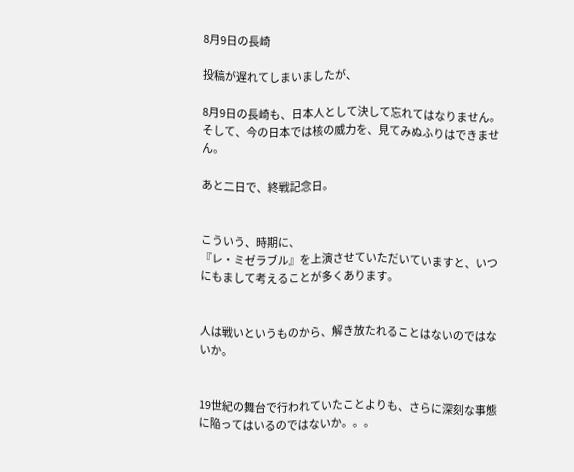8月9日の長崎

投稿が遅れてしまいましたが、

8月9日の長崎も、日本人として決して忘れてはなりません。そして、今の日本では核の威力を、見てみぬふりはできません。

あと二日で、終戦記念日。


こういう、時期に、
『レ・ミゼラブル』を上演させていただいていますと、いつにもまして考えることが多くあります。


人は戦いというものから、解き放たれることはないのではないか。


19世紀の舞台で行われていたことよりも、さらに深刻な事態に陥ってはいるのではないか。。。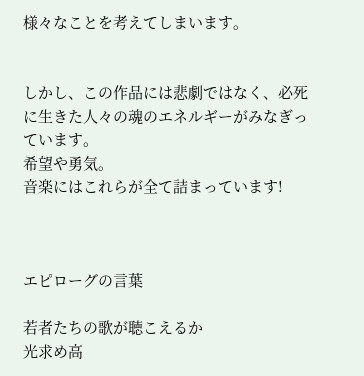様々なことを考えてしまいます。


しかし、この作品には悲劇ではなく、必死に生きた人々の魂のエネルギーがみなぎっています。
希望や勇気。
音楽にはこれらが全て詰まっています!



エピローグの言葉

若者たちの歌が聴こえるか
光求め高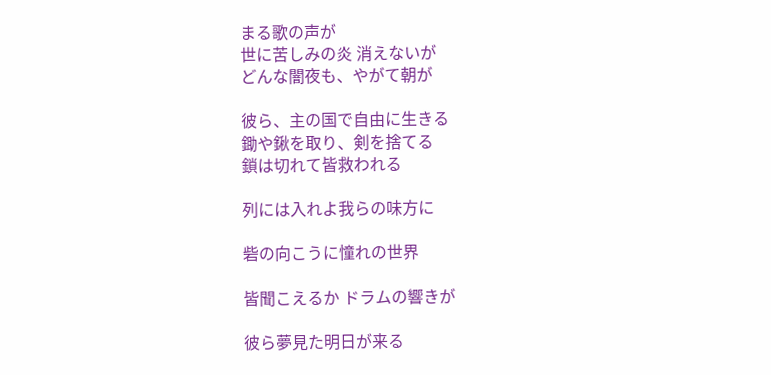まる歌の声が
世に苦しみの炎 消えないが
どんな闇夜も、やがて朝が

彼ら、主の国で自由に生きる
鋤や鍬を取り、剣を捨てる
鎖は切れて皆救われる

列には入れよ我らの味方に

砦の向こうに憧れの世界

皆聞こえるか ドラムの響きが

彼ら夢見た明日が来る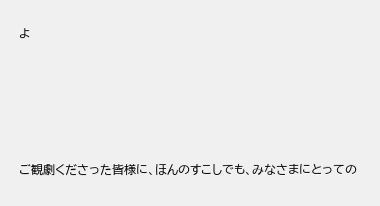よ





ご観劇くださった皆様に、ほんのすこしでも、みなさまにとっての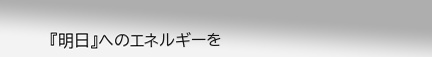『明日』へのエネルギーを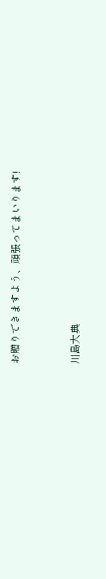お贈りできますよう、頑張ってまいります!


川島大典